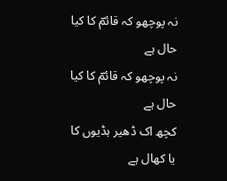نہ پوچھو کہ قائمؔ کا کیا حال ہے
نہ پوچھو کہ قائمؔ کا کیا حال ہے
کچھ اک ڈھیر ہڈیوں کا یا کھال ہے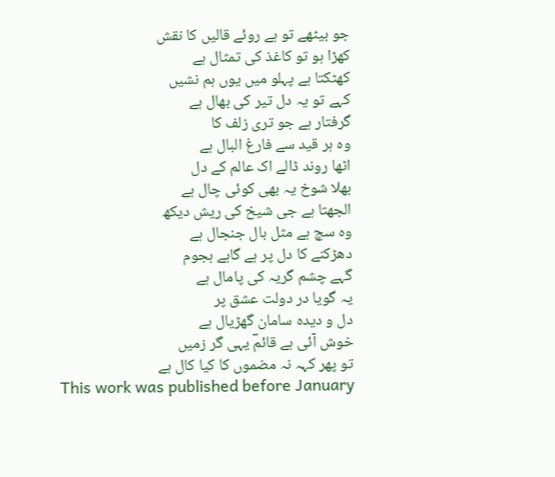جو بیٹھے تو ہے روئے قالیں کا نقش
کھڑا ہو تو کاغذ کی تمثال ہے
کھٹکتا ہے پہلو میں یوں ہم نشیں
کہے تو یہ دل تیر کی بھال ہے
گرفتار ہے جو تری زلف کا
وہ ہر قید سے فارغ البال ہے
اٹھا روند ڈالے اک عالم کے دل
بھلا شوخ یہ بھی کوئی چال ہے
الجھتا ہے جی شیخ کی ریش دیکھ
وہ سچ ہے مثل بال جنجال ہے
دھڑکنے کا دل پر ہے گاہے ہجوم
گہے چشم گریہ کی پامال ہے
یہ گویا در دولت عشق پر
دل و دیدہ سامان گھڑیال ہے
خوش آئی ہے قائمؔ یہی گر زمیں
تو پھر کہہ نہ مضموں کا کیا کال ہے
This work was published before January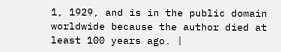1, 1929, and is in the public domain worldwide because the author died at least 100 years ago. |